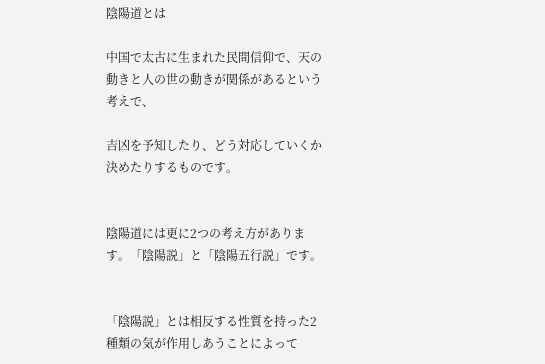陰陽道とは

中国で太古に生まれた民間信仰で、天の動きと人の世の動きが関係があるという考えで、

吉凶を予知したり、どう対応していくか決めたりするものです。


陰陽道には更に2つの考え方があります。「陰陽説」と「陰陽五行説」です。


「陰陽説」とは相反する性質を持った2種類の気が作用しあうことによって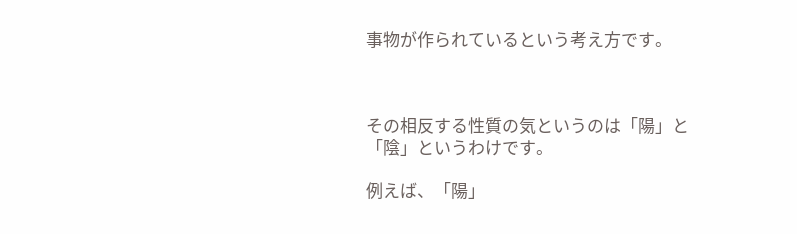事物が作られているという考え方です。



その相反する性質の気というのは「陽」と「陰」というわけです。

例えば、「陽」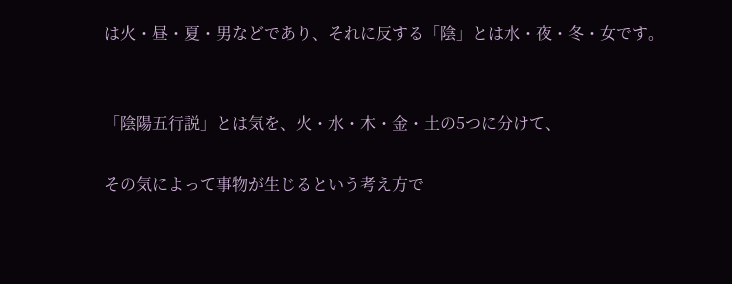は火・昼・夏・男などであり、それに反する「陰」とは水・夜・冬・女です。


「陰陽五行説」とは気を、火・水・木・金・土の5つに分けて、

その気によって事物が生じるという考え方で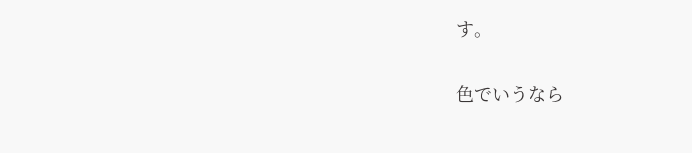す。


色でいうなら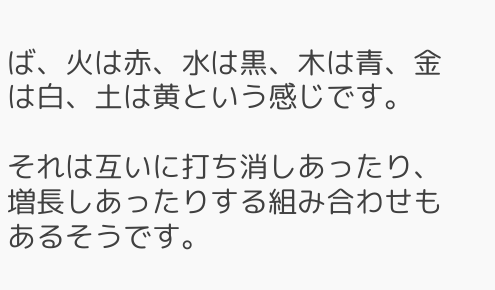ば、火は赤、水は黒、木は青、金は白、土は黄という感じです。

それは互いに打ち消しあったり、増長しあったりする組み合わせもあるそうです。